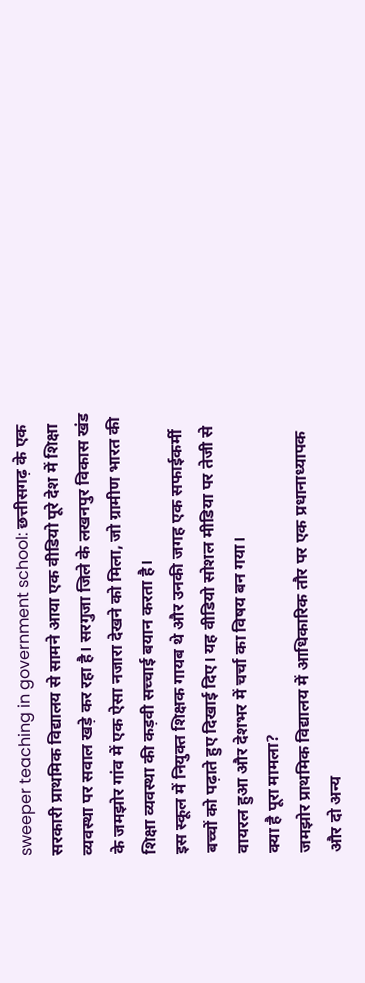sweeper teaching in government school: छत्तीसगढ़ के एक सरकारी प्राथमिक विद्यालय से सामने आया एक वीडियो पूरे देश में शिक्षा व्यवस्था पर सवाल खड़े कर रहा है। सरगुजा जिले के लखनपुर विकास खंड के जमझोर गांव में एक ऐसा नजारा देखने को मिला, जो ग्रामीण भारत की शिक्षा व्यवस्था की कड़वी सच्चाई बयान करता है।
इस स्कूल में नियुक्त शिक्षक गायब थे और उनकी जगह एक सफाईकर्मी बच्चों को पढ़ाते हुए दिखाई दिए। यह वीडियो सोशल मीडिया पर तेजी से वायरल हुआ और देशभर में चर्चा का विषय बन गया।
क्या है पूरा मामला?
जमझोर प्राथमिक विद्यालय में आधिकारिक तौर पर एक प्रधानाध्यापक और दो अन्य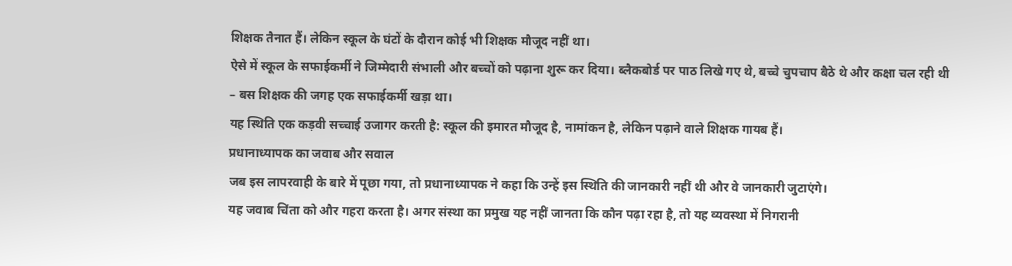शिक्षक तैनात हैं। लेकिन स्कूल के घंटों के दौरान कोई भी शिक्षक मौजूद नहीं था।
ऐसे में स्कूल के सफाईकर्मी ने जिम्मेदारी संभाली और बच्चों को पढ़ाना शुरू कर दिया। ब्लैकबोर्ड पर पाठ लिखे गए थे, बच्चे चुपचाप बैठे थे और कक्षा चल रही थी – बस शिक्षक की जगह एक सफाईकर्मी खड़ा था।
यह स्थिति एक कड़वी सच्चाई उजागर करती है: स्कूल की इमारत मौजूद है, नामांकन है, लेकिन पढ़ाने वाले शिक्षक गायब हैं।
प्रधानाध्यापक का जवाब और सवाल
जब इस लापरवाही के बारे में पूछा गया, तो प्रधानाध्यापक ने कहा कि उन्हें इस स्थिति की जानकारी नहीं थी और वे जानकारी जुटाएंगे।
यह जवाब चिंता को और गहरा करता है। अगर संस्था का प्रमुख यह नहीं जानता कि कौन पढ़ा रहा है, तो यह व्यवस्था में निगरानी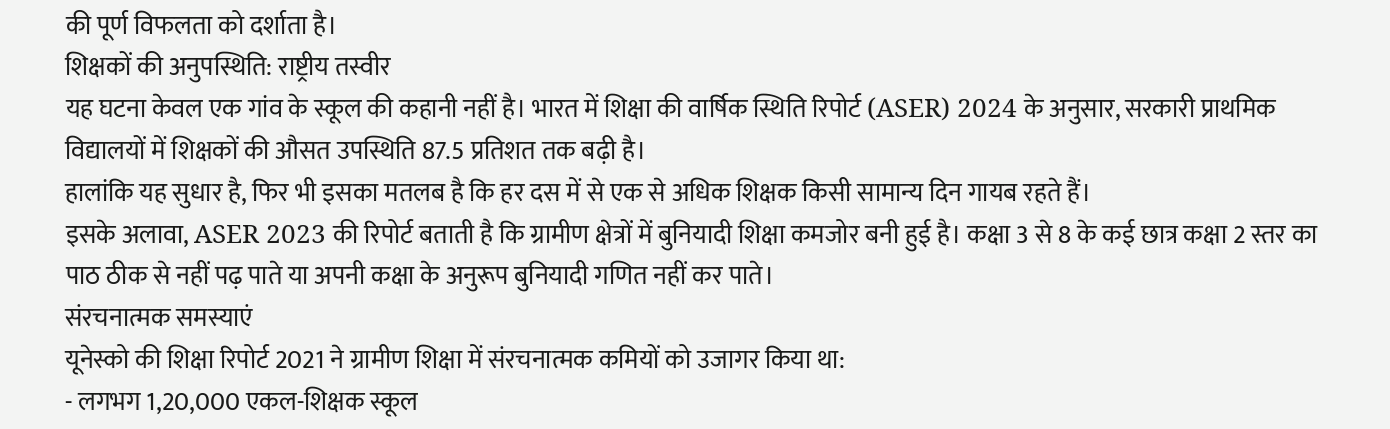की पूर्ण विफलता को दर्शाता है।
शिक्षकों की अनुपस्थिति: राष्ट्रीय तस्वीर
यह घटना केवल एक गांव के स्कूल की कहानी नहीं है। भारत में शिक्षा की वार्षिक स्थिति रिपोर्ट (ASER) 2024 के अनुसार, सरकारी प्राथमिक विद्यालयों में शिक्षकों की औसत उपस्थिति 87.5 प्रतिशत तक बढ़ी है।
हालांकि यह सुधार है, फिर भी इसका मतलब है कि हर दस में से एक से अधिक शिक्षक किसी सामान्य दिन गायब रहते हैं।
इसके अलावा, ASER 2023 की रिपोर्ट बताती है कि ग्रामीण क्षेत्रों में बुनियादी शिक्षा कमजोर बनी हुई है। कक्षा 3 से 8 के कई छात्र कक्षा 2 स्तर का पाठ ठीक से नहीं पढ़ पाते या अपनी कक्षा के अनुरूप बुनियादी गणित नहीं कर पाते।
संरचनात्मक समस्याएं
यूनेस्को की शिक्षा रिपोर्ट 2021 ने ग्रामीण शिक्षा में संरचनात्मक कमियों को उजागर किया था:
- लगभग 1,20,000 एकल-शिक्षक स्कूल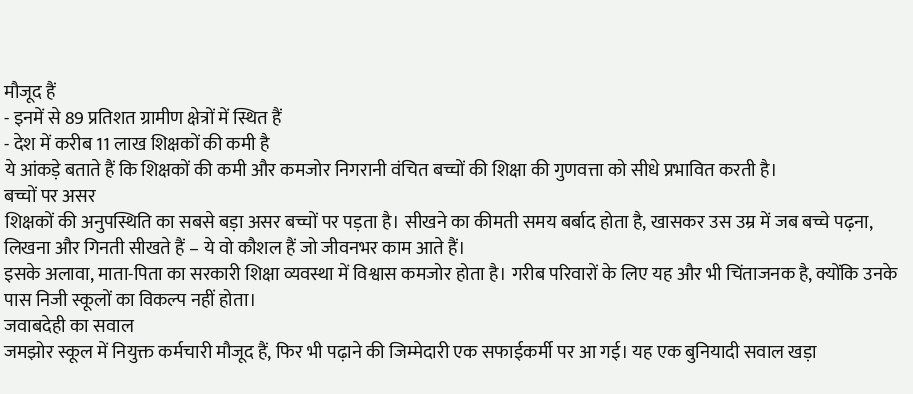मौजूद हैं
- इनमें से 89 प्रतिशत ग्रामीण क्षेत्रों में स्थित हैं
- देश में करीब 11 लाख शिक्षकों की कमी है
ये आंकड़े बताते हैं कि शिक्षकों की कमी और कमजोर निगरानी वंचित बच्चों की शिक्षा की गुणवत्ता को सीधे प्रभावित करती है।
बच्चों पर असर
शिक्षकों की अनुपस्थिति का सबसे बड़ा असर बच्चों पर पड़ता है। सीखने का कीमती समय बर्बाद होता है, खासकर उस उम्र में जब बच्चे पढ़ना, लिखना और गिनती सीखते हैं – ये वो कौशल हैं जो जीवनभर काम आते हैं।
इसके अलावा, माता-पिता का सरकारी शिक्षा व्यवस्था में विश्वास कमजोर होता है। गरीब परिवारों के लिए यह और भी चिंताजनक है, क्योंकि उनके पास निजी स्कूलों का विकल्प नहीं होता।
जवाबदेही का सवाल
जमझोर स्कूल में नियुक्त कर्मचारी मौजूद हैं, फिर भी पढ़ाने की जिम्मेदारी एक सफाईकर्मी पर आ गई। यह एक बुनियादी सवाल खड़ा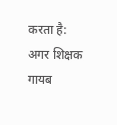करता है: अगर शिक्षक गायब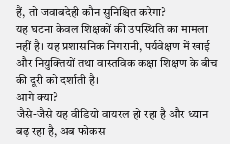हैं, तो जवाबदेही कौन सुनिश्चित करेगा?
यह घटना केवल शिक्षकों की उपस्थिति का मामला नहीं है। यह प्रशासनिक निगरानी, पर्यवेक्षण में खाई और नियुक्तियों तथा वास्तविक कक्षा शिक्षण के बीच की दूरी को दर्शाती है।
आगे क्या?
जैसे-जैसे यह वीडियो वायरल हो रहा है और ध्यान बढ़ रहा है, अब फोकस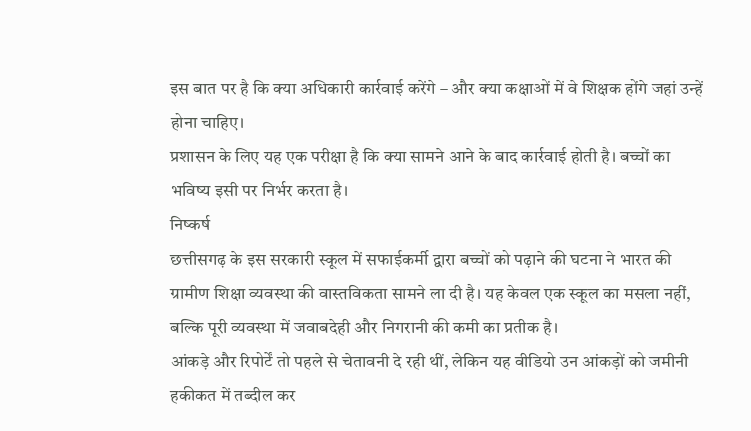इस बात पर है कि क्या अधिकारी कार्रवाई करेंगे – और क्या कक्षाओं में वे शिक्षक होंगे जहां उन्हें होना चाहिए।
प्रशासन के लिए यह एक परीक्षा है कि क्या सामने आने के बाद कार्रवाई होती है। बच्चों का भविष्य इसी पर निर्भर करता है।
निष्कर्ष
छत्तीसगढ़ के इस सरकारी स्कूल में सफाईकर्मी द्वारा बच्चों को पढ़ाने की घटना ने भारत की ग्रामीण शिक्षा व्यवस्था की वास्तविकता सामने ला दी है। यह केवल एक स्कूल का मसला नहीं, बल्कि पूरी व्यवस्था में जवाबदेही और निगरानी की कमी का प्रतीक है।
आंकड़े और रिपोर्टें तो पहले से चेतावनी दे रही थीं, लेकिन यह वीडियो उन आंकड़ों को जमीनी हकीकत में तब्दील कर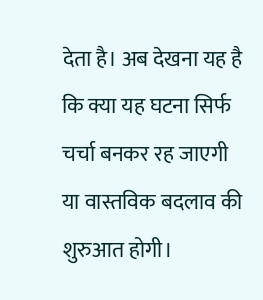देता है। अब देखना यह है कि क्या यह घटना सिर्फ चर्चा बनकर रह जाएगी या वास्तविक बदलाव की शुरुआत होगी।